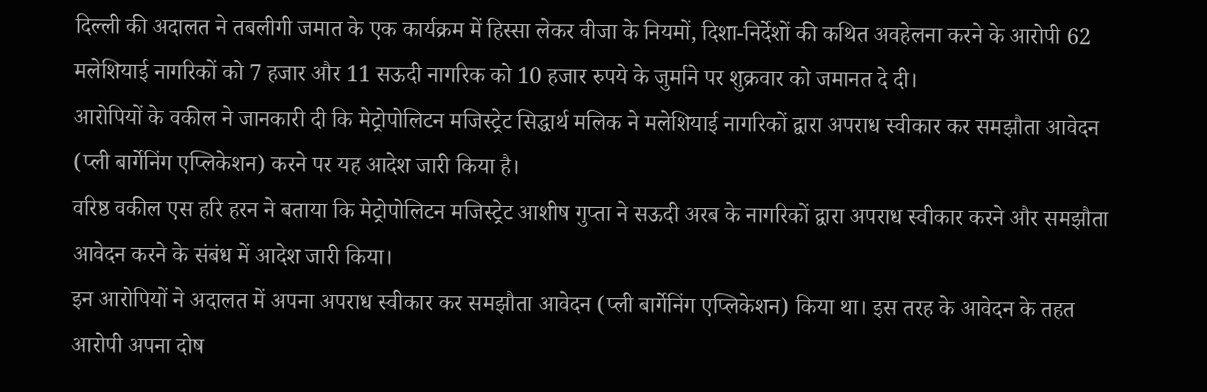दिल्ली की अदालत ने तबलीगी जमात के एक कार्यक्रम में हिस्सा लेकर वीजा के नियमों, दिशा-निर्देशों की कथित अवहेलना करने के आरोपी 62 मलेशियाई नागरिकों को 7 हजार और 11 सऊदी नागरिक को 10 हजार रुपये के जुर्माने पर शुक्रवार को जमानत दे दी।
आरोपियों के वकील ने जानकारी दी कि मेट्रोपोलिटन मजिस्ट्रेट सिद्धार्थ मलिक ने मलेशियाई नागरिकों द्वारा अपराध स्वीकार कर समझौता आवेदन (प्ली बार्गेनिंग एप्लिकेशन) करने पर यह आदेश जारी किया है।
वरिष्ठ वकील एस हरि हरन ने बताया कि मेट्रोपोलिटन मजिस्ट्रेट आशीष गुप्ता ने सऊदी अरब के नागरिकों द्वारा अपराध स्वीकार करने और समझौता आवेदन करने के संबंध में आदेश जारी किया।
इन आरोपियों ने अदालत में अपना अपराध स्वीकार कर समझौता आवेदन (प्ली बार्गेनिंग एप्लिकेशन) किया था। इस तरह के आवेदन के तहत आरोपी अपना दोष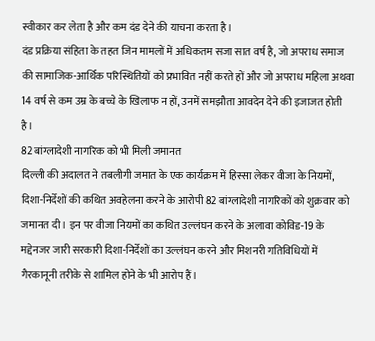स्वीकार कर लेता है और कम दंड देने की याचना करता है।
दंड प्रक्रिया संहिता के तहत जिन मामलों में अधिकतम सजा सात वर्ष है, जो अपराध समाज की सामाजिक-आर्थिक परिस्थितियों को प्रभावित नहीं करते हों और जो अपराध महिला अथवा 14 वर्ष से कम उम्र के बच्चे के खिलाफ न हों, उनमें समझौता आवदेन देने की इजाजत होती है।
82 बांग्लादेशी नागरिक को भी मिली जमानत
दिल्ली की अदालत ने तबलीगी जमात के एक कार्यक्रम में हिस्सा लेकर वीजा के नियमों, दिशा-निर्देशों की कथित अवहेलना करने के आरोपी 82 बांग्लादेशी नागरिकों को शुक्रवार को जमानत दी। इन पर वीजा नियमों का कथित उल्लंघन करने के अलावा कोविड-19 के मद्देनजर जारी सरकारी दिशा-निर्देशों का उल्लंघन करने और मिशनरी गतिविधियों में गैरकानूनी तरीके से शामिल होने के भी आरोप हैं।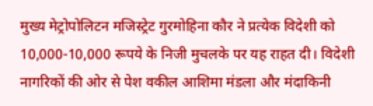मुख्य मेट्रोपोलिटन मजिस्ट्रेट गुरमोहिना कौर ने प्रत्येक विदेशी को 10,000-10,000 रूपये के निजी मुचलके पर यह राहत दी। विदेशी नागरिकों की ओर से पेश वकील आशिमा मंडला और मंदाकिनी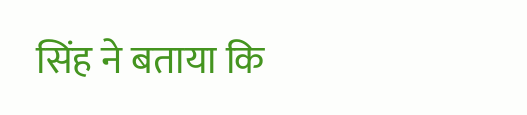सिंह ने बताया कि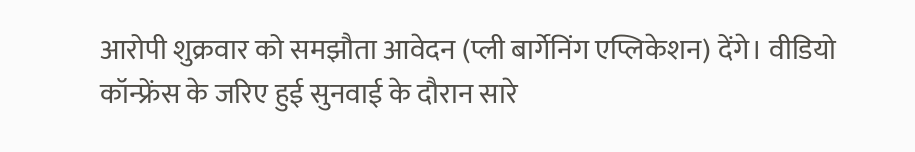आरोपी शुक्रवार को समझौता आवेदन (प्ली बार्गेनिंग एप्लिकेशन) देंगे। वीडियो कॉन्फ्रेंस के जरिए हुई सुनवाई के दौरान सारे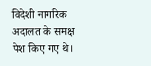विदेशी नागरिक अदालत के समक्ष पेश किए गए थे।